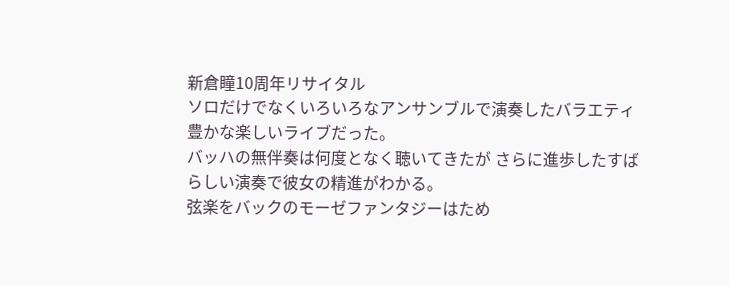新倉瞳10周年リサイタル
ソロだけでなくいろいろなアンサンブルで演奏したバラエティ豊かな楽しいライブだった。
バッハの無伴奏は何度となく聴いてきたが さらに進歩したすばらしい演奏で彼女の精進がわかる。
弦楽をバックのモーゼファンタジーはため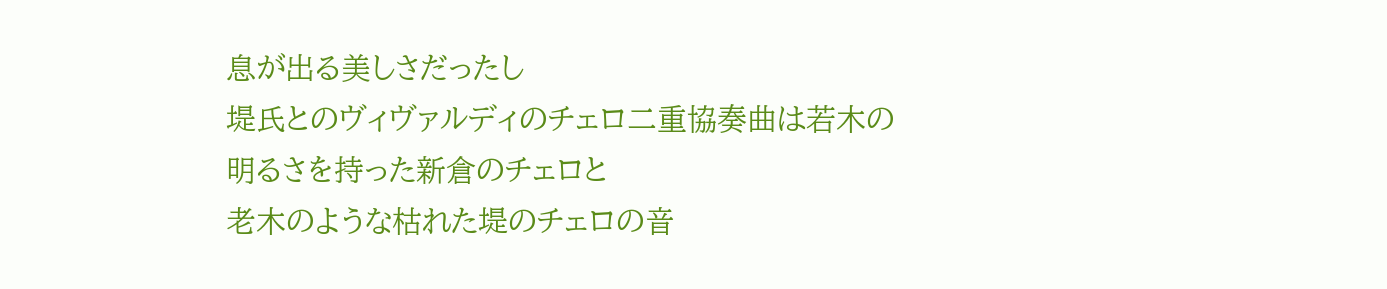息が出る美しさだったし
堤氏とのヴィヴァルディのチェロ二重協奏曲は若木の明るさを持った新倉のチェロと
老木のような枯れた堤のチェロの音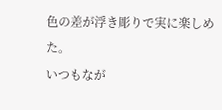色の差が浮き彫りで実に楽しめた。
いつもなが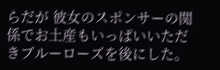らだが 彼女のスポンサーの関係でお土産もいっぱいいただきブルーローズを後にした。